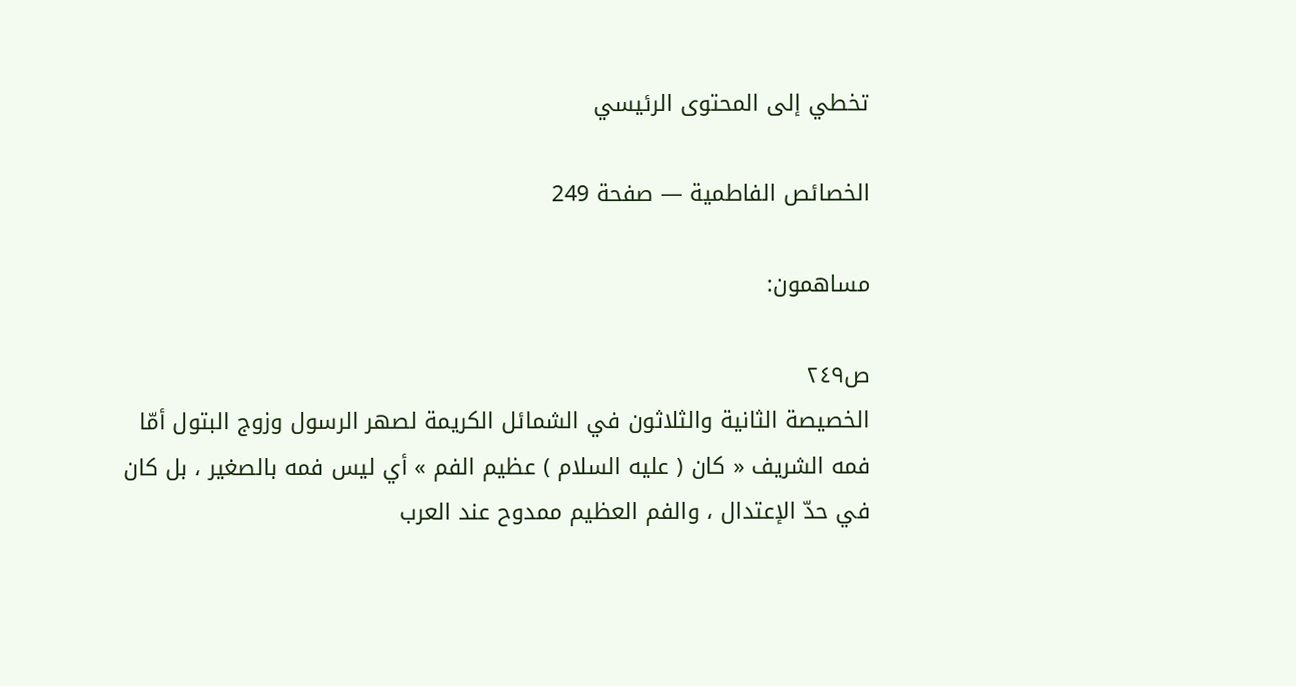تخطي إلى المحتوى الرئيسي

الخصائص الفاطمية — صفحة 249

مساهمون:

ص٢٤٩
الخصيصة الثانية والثلاثون في الشمائل الكريمة لصهر الرسول وزوج البتول أمّا فمه الشريف « كان ( عليه السلام ) عظيم الفم » أي ليس فمه بالصغير ، بل كان في حدّ الإعتدال ، والفم العظيم ممدوح عند العرب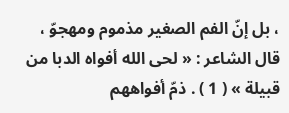، بل إنّ الفم الصغير مذموم ومهجوّ ، قال الشاعر : « لحى الله أفواه الدبا من قبيلة » ( 1 ) . ذمّ أفواههم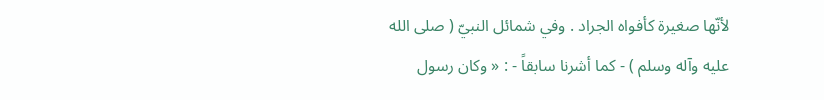لأنّها صغيرة كأفواه الجراد . وفي شمائل النبيّ ( صلى الله عليه وآله وسلم ) - كما أشرنا سابقاً - : « وكان رسول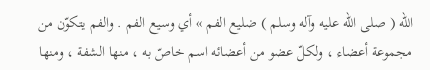الله ( صلى الله عليه وآله وسلم ) ضليع الفم » أي وسيع الفم . والفم يتكوّن من مجموعة أعضاء ، ولكلّ عضو من أعضائه اسم خاصّ به ، منها الشفة ، ومنها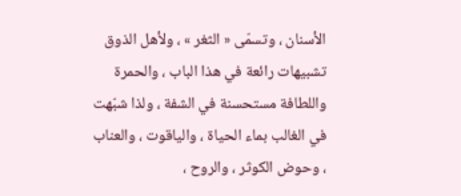الأسنان ، وتسمّى « الثغر » ، ولأهل الذوق تشبيهات رائعة في هذا الباب ، والحمرة واللطافة مستحسنة في الشفة ، ولذا شبّهت في الغالب بماء الحياة ، والياقوت ، والعناب ، وحوض الكوثر ، والروح ،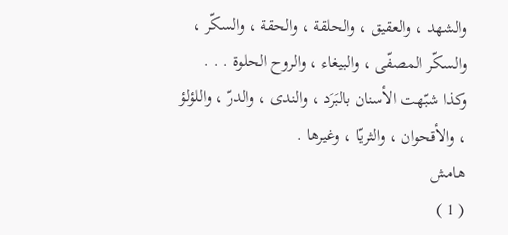والشهد ، والعقيق ، والحلقة ، والحقة ، والسكّر ، والسكّر المصفّى ، والبيغاء ، والروح الحلوة . . . وكذا شبّهت الأسنان بالبَرَد ، والندى ، والدرّ ، واللؤلؤ ، والأقحوان ، والثريّا ، وغيرها .
هامش
( 1 )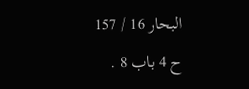البحار 16 / 157 ح 4 باب 8 .